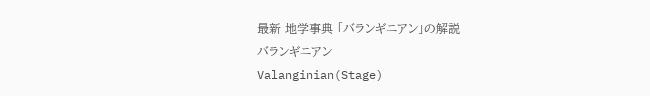最新 地学事典 「バランギニアン」の解説
バランギニアン
Valanginian(Stage)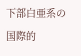下部白亜系の国際的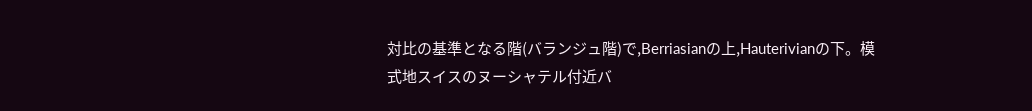対比の基準となる階(バランジュ階)で,Berriasianの上,Hauterivianの下。模式地スイスのヌーシャテル付近バ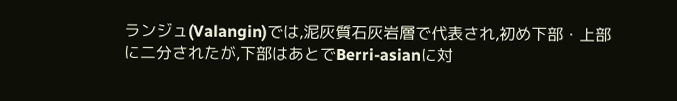ランジュ(Valangin)では,泥灰質石灰岩層で代表され,初め下部・上部に二分されたが,下部はあとでBerri-asianに対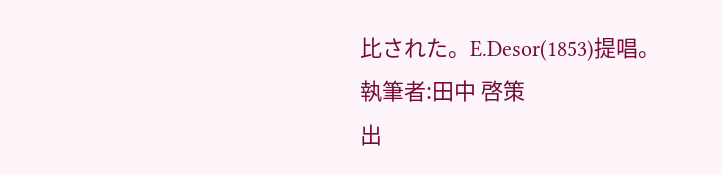比された。E.Desor(1853)提唱。
執筆者:田中 啓策
出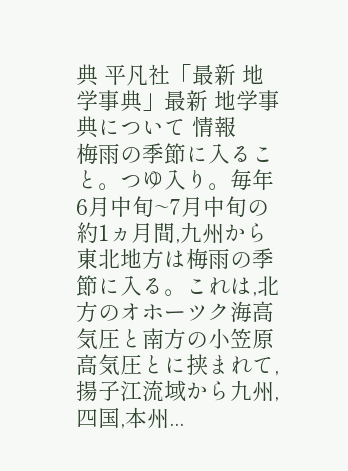典 平凡社「最新 地学事典」最新 地学事典について 情報
梅雨の季節に入ること。つゆ入り。毎年6月中旬~7月中旬の約1ヵ月間,九州から東北地方は梅雨の季節に入る。これは,北方のオホーツク海高気圧と南方の小笠原高気圧とに挟まれて,揚子江流域から九州,四国,本州...